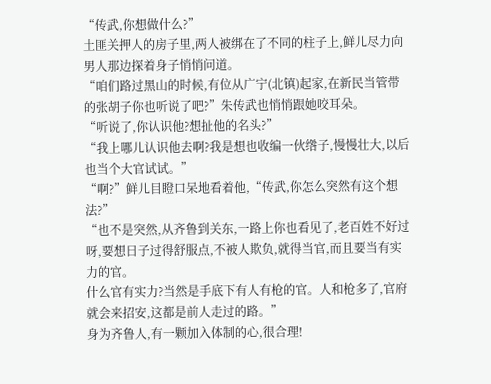“传武,你想做什么?”
土匪关押人的房子里,两人被绑在了不同的柱子上,鲜儿尽力向男人那边探着身子悄悄问道。
“咱们路过黑山的时候,有位从广宁(北镇)起家,在新民当管带的张胡子你也听说了吧?”朱传武也悄悄跟她咬耳朵。
“听说了,你认识他?想扯他的名头?”
“我上哪儿认识他去啊?我是想也收编一伙绺子,慢慢壮大,以后也当个大官试试。”
“啊?”鲜儿目瞪口呆地看着他,“传武,你怎么突然有这个想法?”
“也不是突然,从齐鲁到关东,一路上你也看见了,老百姓不好过呀,要想日子过得舒服点,不被人欺负,就得当官,而且要当有实力的官。
什么官有实力?当然是手底下有人有枪的官。人和枪多了,官府就会来招安,这都是前人走过的路。”
身为齐鲁人,有一颗加入体制的心,很合理!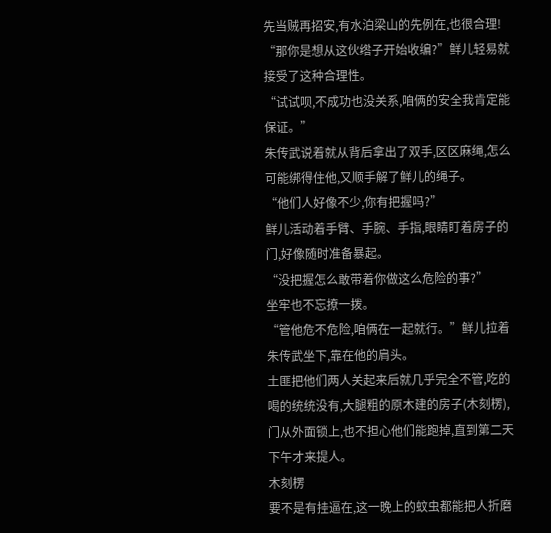先当贼再招安,有水泊梁山的先例在,也很合理!
“那你是想从这伙绺子开始收编?”鲜儿轻易就接受了这种合理性。
“试试呗,不成功也没关系,咱俩的安全我肯定能保证。”
朱传武说着就从背后拿出了双手,区区麻绳,怎么可能绑得住他,又顺手解了鲜儿的绳子。
“他们人好像不少,你有把握吗?”
鲜儿活动着手臂、手腕、手指,眼睛盯着房子的门,好像随时准备暴起。
“没把握怎么敢带着你做这么危险的事?”
坐牢也不忘撩一拨。
“管他危不危险,咱俩在一起就行。”鲜儿拉着朱传武坐下,靠在他的肩头。
土匪把他们两人关起来后就几乎完全不管,吃的喝的统统没有,大腿粗的原木建的房子(木刻楞),门从外面锁上,也不担心他们能跑掉,直到第二天下午才来提人。
木刻楞
要不是有挂逼在,这一晚上的蚊虫都能把人折磨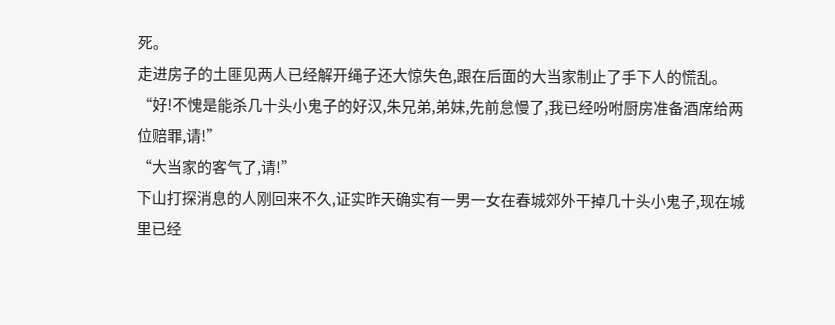死。
走进房子的土匪见两人已经解开绳子还大惊失色,跟在后面的大当家制止了手下人的慌乱。
“好!不愧是能杀几十头小鬼子的好汉,朱兄弟,弟妹,先前怠慢了,我已经吩咐厨房准备酒席给两位赔罪,请!”
“大当家的客气了,请!”
下山打探消息的人刚回来不久,证实昨天确实有一男一女在春城郊外干掉几十头小鬼子,现在城里已经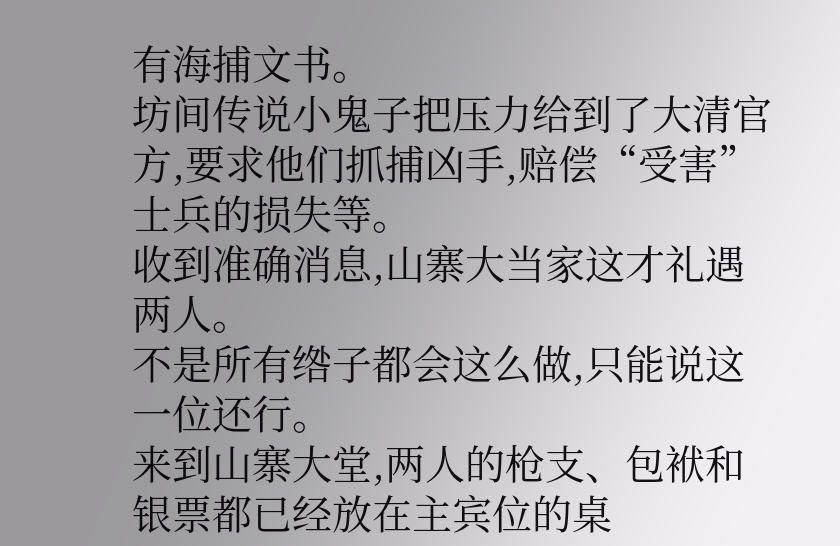有海捕文书。
坊间传说小鬼子把压力给到了大清官方,要求他们抓捕凶手,赔偿“受害”士兵的损失等。
收到准确消息,山寨大当家这才礼遇两人。
不是所有绺子都会这么做,只能说这一位还行。
来到山寨大堂,两人的枪支、包袱和银票都已经放在主宾位的桌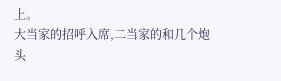上。
大当家的招呼入席,二当家的和几个炮头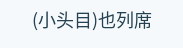(小头目)也列席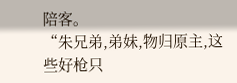陪客。
“朱兄弟,弟妹,物归原主,这些好枪只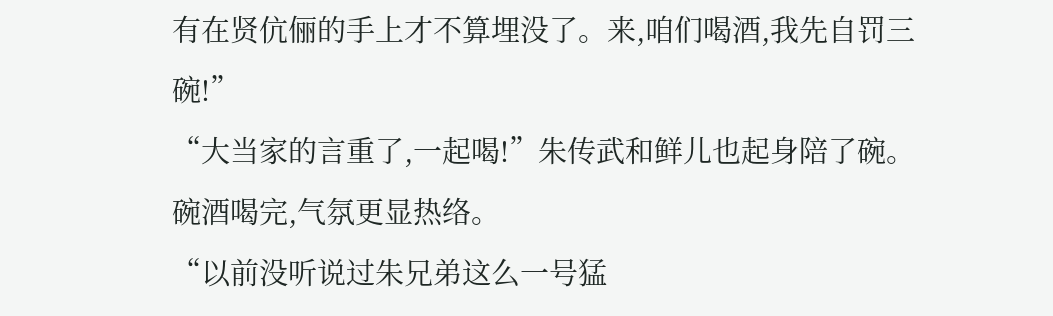有在贤伉俪的手上才不算埋没了。来,咱们喝酒,我先自罚三碗!”
“大当家的言重了,一起喝!”朱传武和鲜儿也起身陪了碗。
碗酒喝完,气氛更显热络。
“以前没听说过朱兄弟这么一号猛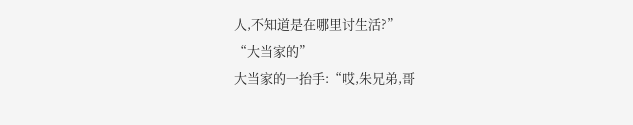人,不知道是在哪里讨生活?”
“大当家的”
大当家的一抬手:“哎,朱兄弟,哥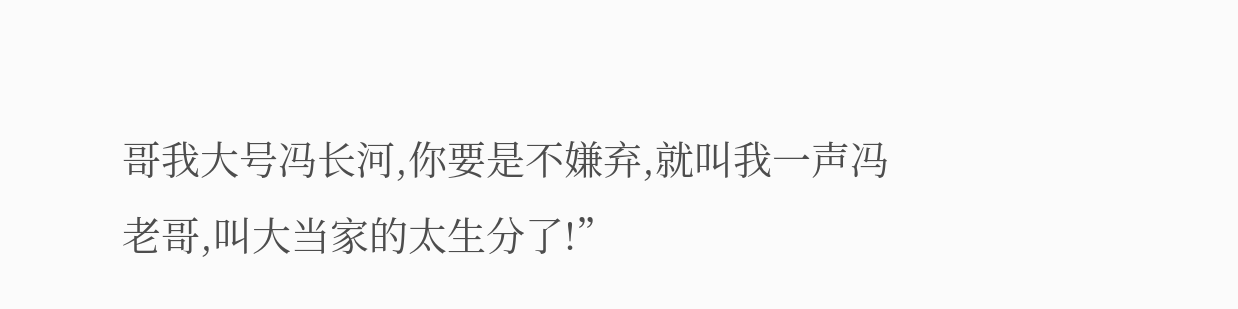哥我大号冯长河,你要是不嫌弃,就叫我一声冯老哥,叫大当家的太生分了!”